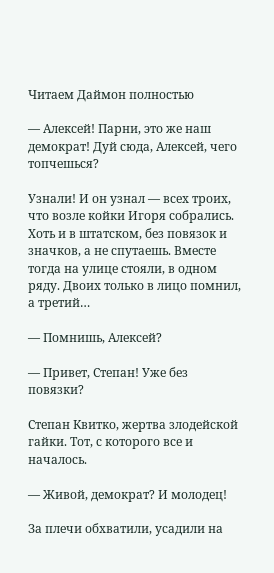Читаем Даймон полностью

— Алексей! Парни, это же наш демократ! Дуй сюда, Алексей, чего топчешься?

Узнали! И он узнал — всех троих, что возле койки Игоря собрались. Хоть и в штатском, без повязок и значков, а не спутаешь. Вместе тогда на улице стояли, в одном ряду. Двоих только в лицо помнил, а третий…

— Помнишь, Алексей?

— Привет, Степан! Уже без повязки?

Степан Квитко, жертва злодейской гайки. Тот, с которого все и началось.

— Живой, демократ? И молодец!

За плечи обхватили, усадили на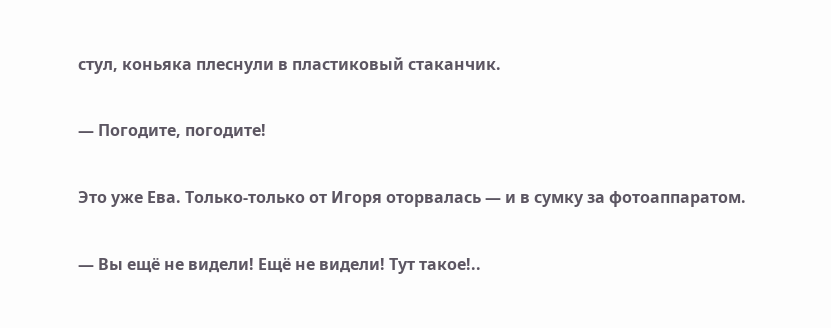стул, коньяка плеснули в пластиковый стаканчик.

— Погодите, погодите!

Это уже Ева. Только-только от Игоря оторвалась — и в сумку за фотоаппаратом.

— Вы ещё не видели! Ещё не видели! Тут такое!..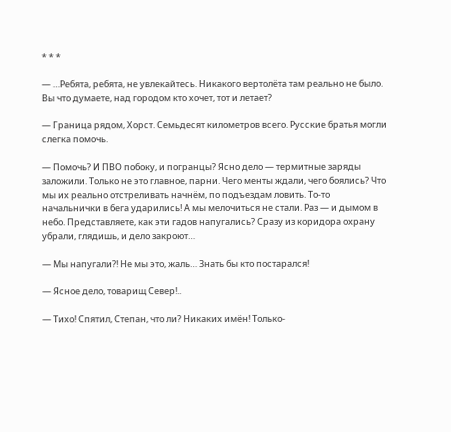* * *

— …Ребята, ребята, не увлекайтесь. Никакого вертолёта там реально не было. Вы что думаете, над городом кто хочет, тот и летает?

— Граница рядом, Хорст. Семьдесят километров всего. Русские братья могли слегка помочь.

— Помочь? И ПВО побоку, и погранцы? Ясно дело — термитные заряды заложили. Только не это главное, парни. Чего менты ждали, чего боялись? Что мы их реально отстреливать начнём, по подъездам ловить. То-то начальнички в бега ударились! А мы мелочиться не стали. Раз — и дымом в небо. Представляете, как эти гадов напугались? Сразу из коридора охрану убрали, глядишь, и дело закроют…

— Мы напугали?! Не мы это, жаль… Знать бы кто постарался!

— Ясное дело, товарищ Север!..

— Тихо! Спятил, Степан, что ли? Никаких имён! Только-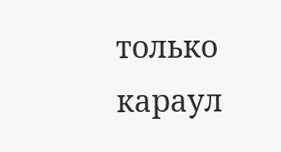только караул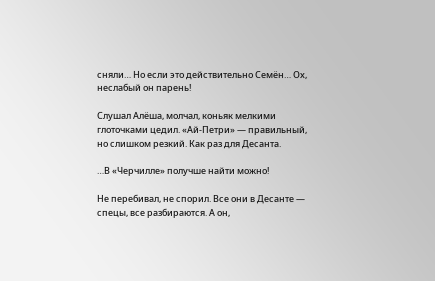сняли… Но если это действительно Семён… Ох, неслабый он парень!

Слушал Алёша, молчал, коньяк мелкими глоточками цедил. «Ай-Петри» — правильный, но слишком резкий. Как раз для Десанта.

…В «Черчилле» получше найти можно!

Не перебивал, не спорил. Все они в Десанте — спецы, все разбираются. А он,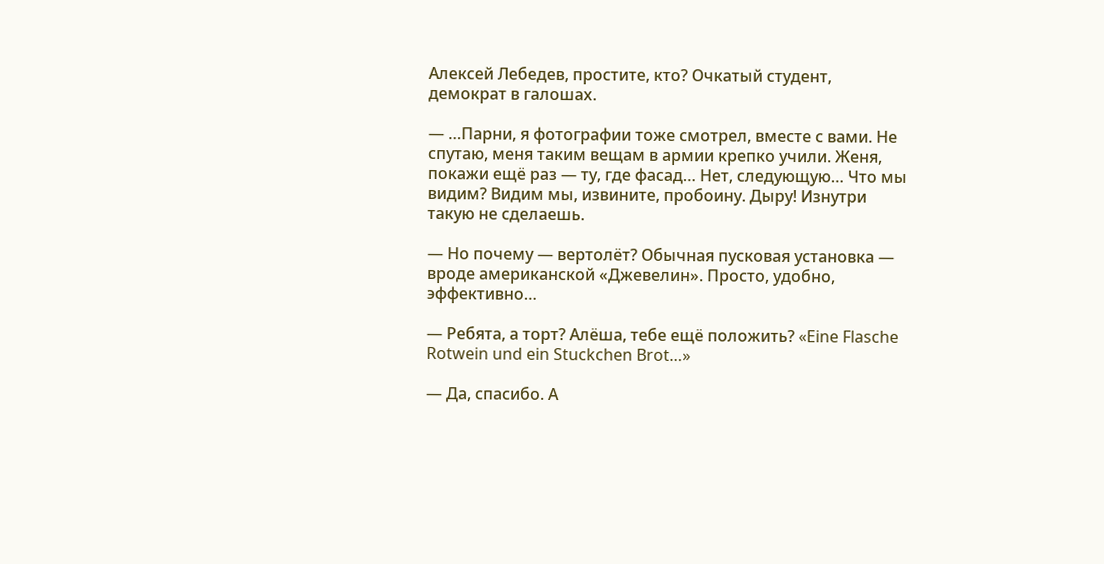Алексей Лебедев, простите, кто? Очкатый студент, демократ в галошах.

— …Парни, я фотографии тоже смотрел, вместе с вами. Не спутаю, меня таким вещам в армии крепко учили. Женя, покажи ещё раз — ту, где фасад… Нет, следующую… Что мы видим? Видим мы, извините, пробоину. Дыру! Изнутри такую не сделаешь.

— Но почему — вертолёт? Обычная пусковая установка — вроде американской «Джевелин». Просто, удобно, эффективно…

— Ребята, а торт? Алёша, тебе ещё положить? «Eine Flasche Rotwein und ein Stuckchen Brot…»

— Да, спасибо. А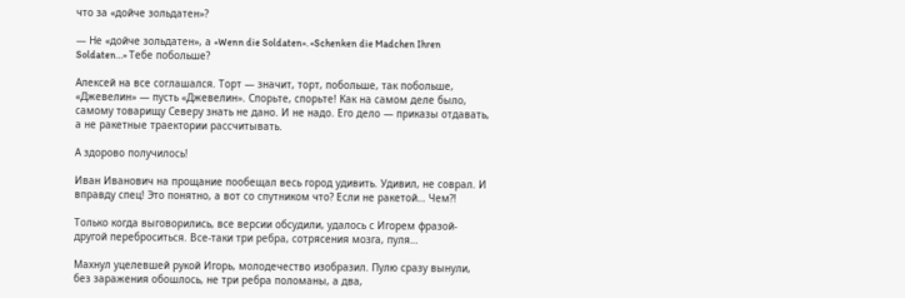что за «дойче зольдатен»?

— Не «дойче зольдатен», а «Wenn die Soldaten». «Schenken die Madchen Ihren Soldaten…» Тебе побольше?

Алексей на все соглашался. Торт — значит, торт, побольше, так побольше, «Джевелин» — пусть «Джевелин». Спорьте, спорьте! Как на самом деле было, самому товарищу Северу знать не дано. И не надо. Его дело — приказы отдавать, а не ракетные траектории рассчитывать.

А здорово получилось!

Иван Иванович на прощание пообещал весь город удивить. Удивил, не соврал. И вправду спец! Это понятно, а вот со спутником что? Если не ракетой… Чем?!

Только когда выговорились, все версии обсудили, удалось с Игорем фразой-другой переброситься. Все-таки три ребра, сотрясения мозга, пуля…

Махнул уцелевшей рукой Игорь, молодечество изобразил. Пулю сразу вынули, без заражения обошлось, не три ребра поломаны, а два,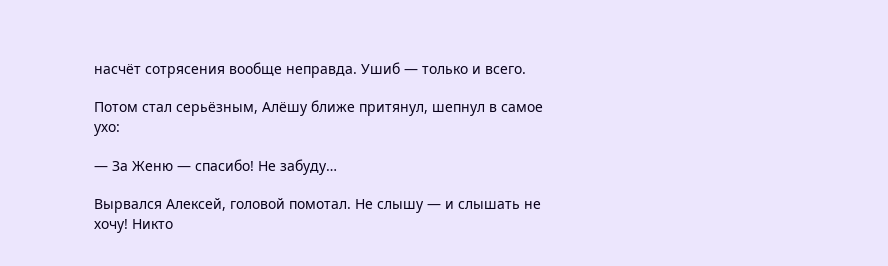насчёт сотрясения вообще неправда. Ушиб — только и всего.

Потом стал серьёзным, Алёшу ближе притянул, шепнул в самое ухо:

— За Женю — спасибо! Не забуду…

Вырвался Алексей, головой помотал. Не слышу — и слышать не хочу! Никто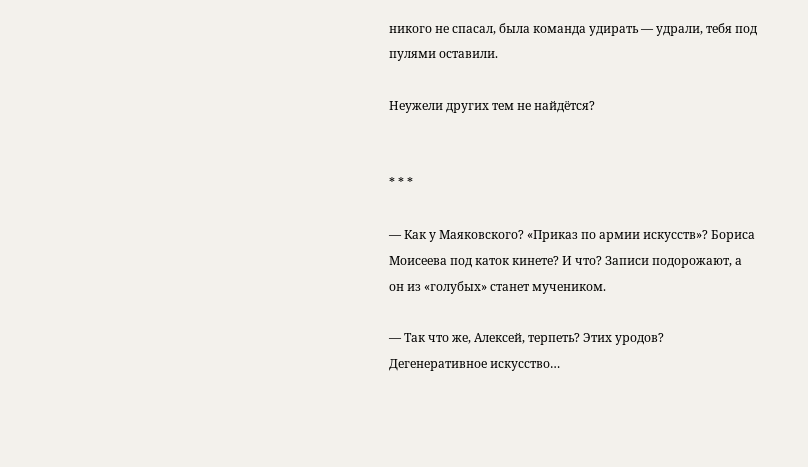никого не спасал, была команда удирать — удрали, тебя под пулями оставили.

Неужели других тем не найдётся?


* * *

— Как у Маяковского? «Приказ по армии искусств»? Бориса Моисеева под каток кинете? И что? Записи подорожают, а он из «голубых» станет мучеником.

— Так что же, Алексей, терпеть? Этих уродов? Дегенеративное искусство…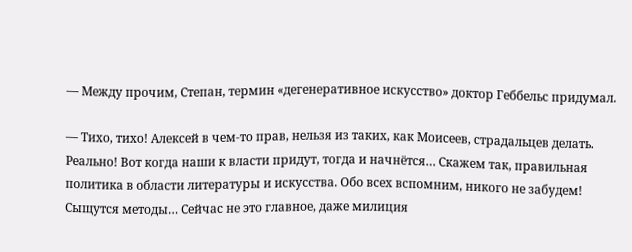— Между прочим, Степан, термин «дегенеративное искусство» доктор Геббельс придумал.

— Тихо, тихо! Алексей в чем-то прав, нельзя из таких, как Моисеев, страдальцев делать. Реально! Вот когда наши к власти придут, тогда и начнётся… Скажем так, правильная политика в области литературы и искусства. Обо всех вспомним, никого не забудем! Сыщутся методы… Сейчас не это главное, даже милиция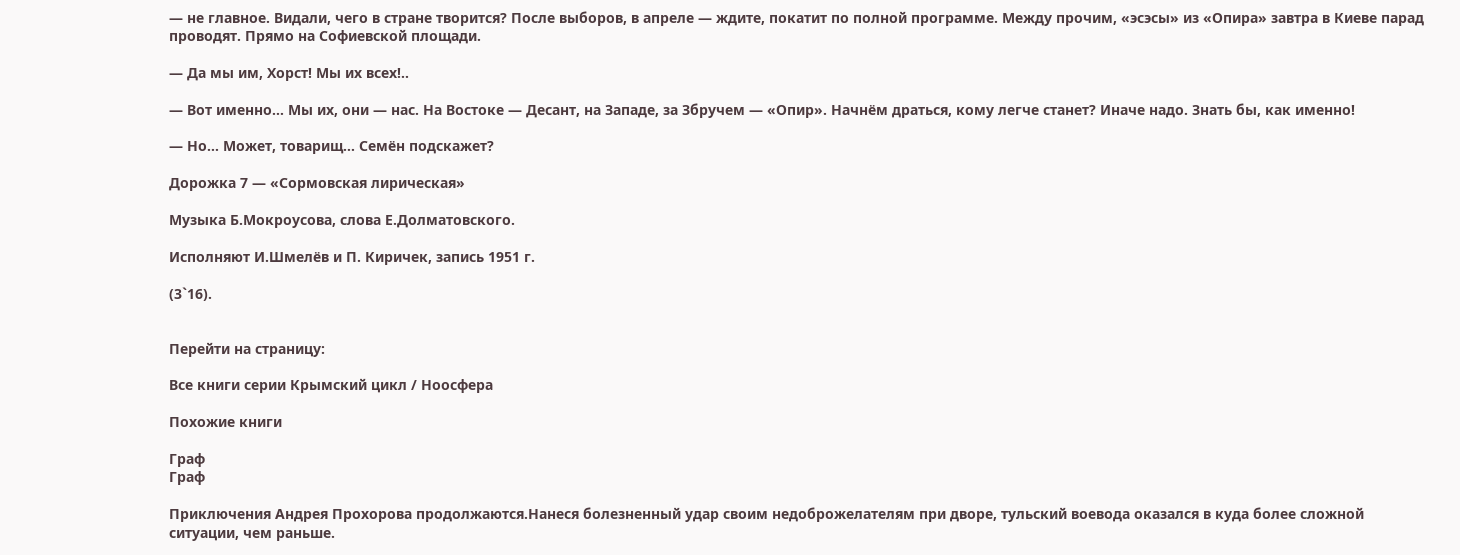— не главное. Видали, чего в стране творится? После выборов, в апреле — ждите, покатит по полной программе. Между прочим, «эсэсы» из «Опира» завтра в Киеве парад проводят. Прямо на Софиевской площади.

— Да мы им, Хорст! Мы их всех!..

— Вот именно… Мы их, они — нас. На Востоке — Десант, на Западе, за Збручем — «Опир». Начнём драться, кому легче станет? Иначе надо. Знать бы, как именно!

— Но… Может, товарищ… Семён подскажет?

Дорожка 7 — «Сормовская лирическая»

Музыка Б.Мокроусова, слова Е.Долматовского.

Исполняют И.Шмелёв и П. Киричек, запись 1951 г.

(3`16).


Перейти на страницу:

Все книги серии Крымский цикл / Ноосфера

Похожие книги

Граф
Граф

Приключения Андрея Прохорова продолжаются.Нанеся болезненный удар своим недоброжелателям при дворе, тульский воевода оказался в куда более сложной ситуации, чем раньше.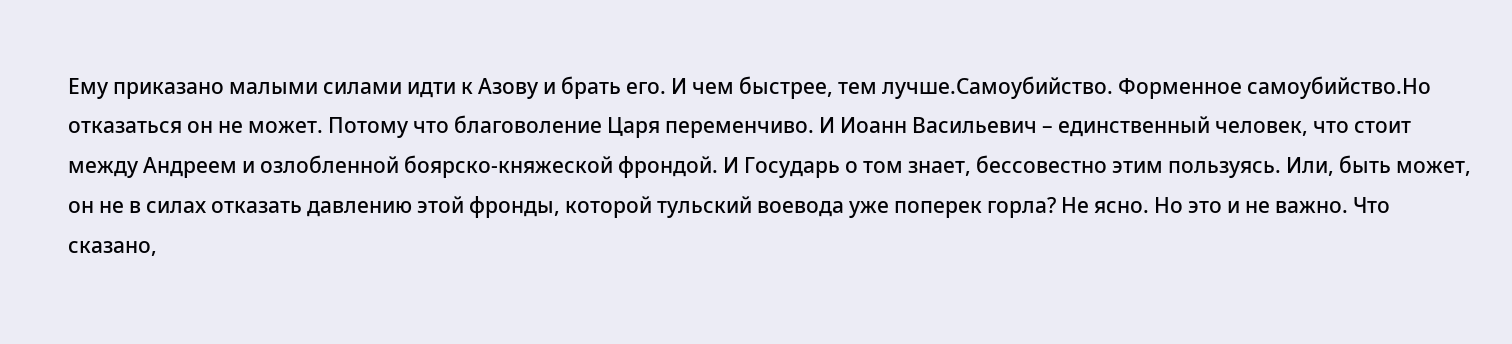Ему приказано малыми силами идти к Азову и брать его. И чем быстрее, тем лучше.Самоубийство. Форменное самоубийство.Но отказаться он не может. Потому что благоволение Царя переменчиво. И Иоанн Васильевич – единственный человек, что стоит между Андреем и озлобленной боярско-княжеской фрондой. И Государь о том знает, бессовестно этим пользуясь. Или, быть может, он не в силах отказать давлению этой фронды, которой тульский воевода уже поперек горла? Не ясно. Но это и не важно. Что сказано,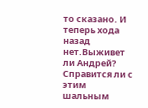то сказано. И теперь хода назад нет.Выживет ли Андрей? Справится ли с этим шальным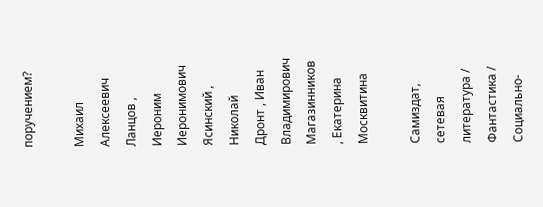поручением?

Михаил Алексеевич Ланцов , Иероним Иеронимович Ясинский , Николай Дронт , Иван Владимирович Магазинников , Екатерина Москвитина

Самиздат, сетевая литература / Фантастика / Социально-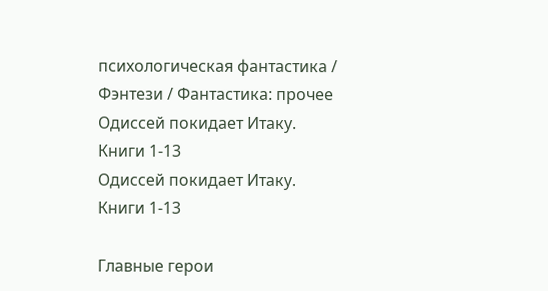психологическая фантастика / Фэнтези / Фантастика: прочее
Одиссей покидает Итаку. Книги 1-13
Одиссей покидает Итаку. Книги 1-13

Главные герои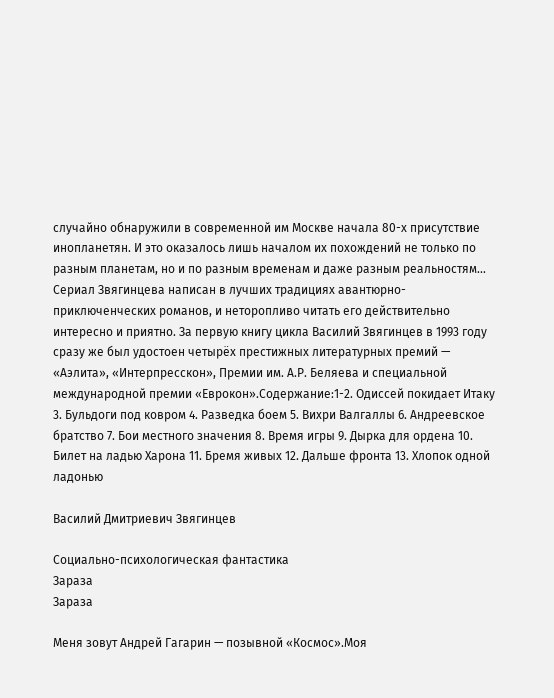случайно обнаружили в современной им Москве начала 80-х присутствие инопланетян. И это оказалось лишь началом их похождений не только по разным планетам, но и по разным временам и даже разным реальностям... Сериал Звягинцева написан в лучших традициях авантюрно-приключенческих романов, и неторопливо читать его действительно интересно и приятно. За первую книгу цикла Василий Звягинцев в 1993 году сразу же был удостоен четырёх престижных литературных премий — «Аэлита», «Интерпресскон», Премии им. А.Р. Беляева и специальной международной премии «Еврокон».Содержание:1-2. Одиссей покидает Итаку 3. Бульдоги под ковром 4. Разведка боем 5. Вихри Валгаллы 6. Андреевское братство 7. Бои местного значения 8. Время игры 9. Дырка для ордена 10. Билет на ладью Харона 11. Бремя живых 12. Дальше фронта 13. Хлопок одной ладонью

Василий Дмитриевич Звягинцев

Социально-психологическая фантастика
Зараза
Зараза

Меня зовут Андрей Гагарин — позывной «Космос».Моя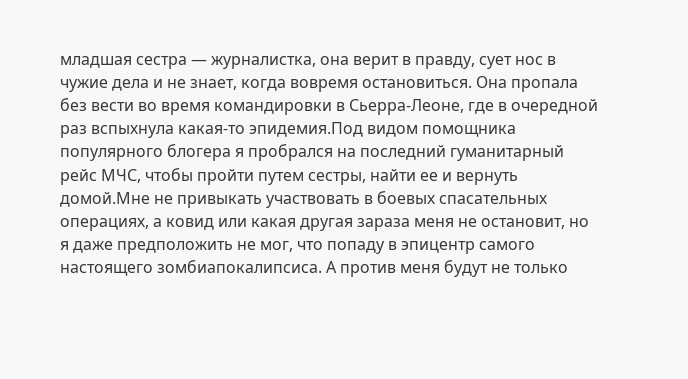младшая сестра — журналистка, она верит в правду, сует нос в чужие дела и не знает, когда вовремя остановиться. Она пропала без вести во время командировки в Сьерра-Леоне, где в очередной раз вспыхнула какая-то эпидемия.Под видом помощника популярного блогера я пробрался на последний гуманитарный рейс МЧС, чтобы пройти путем сестры, найти ее и вернуть домой.Мне не привыкать участвовать в боевых спасательных операциях, а ковид или какая другая зараза меня не остановит, но я даже предположить не мог, что попаду в эпицентр самого настоящего зомбиапокалипсиса. А против меня будут не только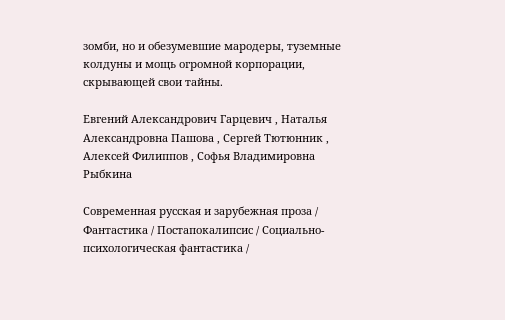зомби, но и обезумевшие мародеры, туземные колдуны и мощь огромной корпорации, скрывающей свои тайны.

Евгений Александрович Гарцевич , Наталья Александровна Пашова , Сергей Тютюнник , Алексей Филиппов , Софья Владимировна Рыбкина

Современная русская и зарубежная проза / Фантастика / Постапокалипсис / Социально-психологическая фантастика /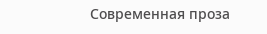Современная проза